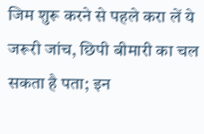जिम शुरू करने से पहले करा लें ये जरूरी जांच, छिपी बीमारी का चल सकता है पता; इन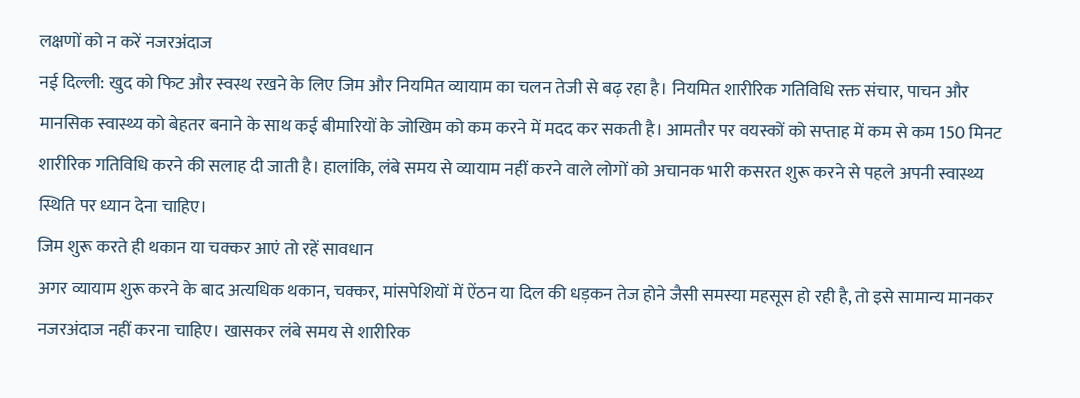लक्षणों को न करें नजरअंदाज
नई दिल्ली: खुद को फिट और स्वस्थ रखने के लिए जिम और नियमित व्यायाम का चलन तेजी से बढ़ रहा है। नियमित शारीरिक गतिविधि रक्त संचार, पाचन और मानसिक स्वास्थ्य को बेहतर बनाने के साथ कई बीमारियों के जोखिम को कम करने में मदद कर सकती है। आमतौर पर वयस्कों को सप्ताह में कम से कम 150 मिनट शारीरिक गतिविधि करने की सलाह दी जाती है। हालांकि, लंबे समय से व्यायाम नहीं करने वाले लोगों को अचानक भारी कसरत शुरू करने से पहले अपनी स्वास्थ्य स्थिति पर ध्यान देना चाहिए।
जिम शुरू करते ही थकान या चक्कर आएं तो रहें सावधान
अगर व्यायाम शुरू करने के बाद अत्यधिक थकान, चक्कर, मांसपेशियों में ऐंठन या दिल की धड़कन तेज होने जैसी समस्या महसूस हो रही है, तो इसे सामान्य मानकर नजरअंदाज नहीं करना चाहिए। खासकर लंबे समय से शारीरिक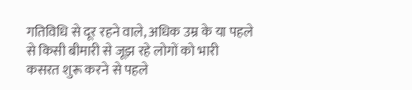गतिविधि से दूर रहने वाले, अधिक उम्र के या पहले से किसी बीमारी से जूझ रहे लोगों को भारी कसरत शुरू करने से पहले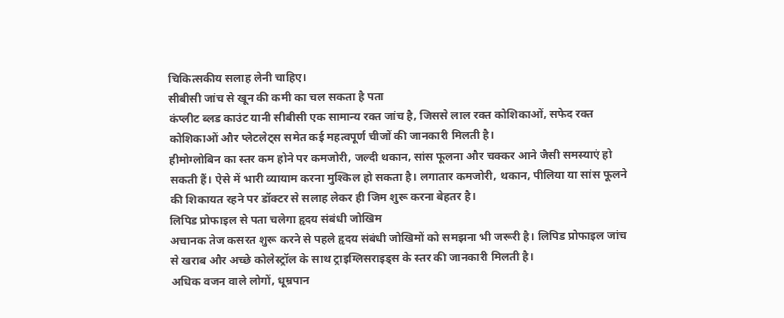चिकित्सकीय सलाह लेनी चाहिए।
सीबीसी जांच से खून की कमी का चल सकता है पता
कंप्लीट ब्लड काउंट यानी सीबीसी एक सामान्य रक्त जांच है, जिससे लाल रक्त कोशिकाओं, सफेद रक्त कोशिकाओं और प्लेटलेट्स समेत कई महत्वपूर्ण चीजों की जानकारी मिलती है।
हीमोग्लोबिन का स्तर कम होने पर कमजोरी, जल्दी थकान, सांस फूलना और चक्कर आने जैसी समस्याएं हो सकती हैं। ऐसे में भारी व्यायाम करना मुश्किल हो सकता है। लगातार कमजोरी, थकान, पीलिया या सांस फूलने की शिकायत रहने पर डॉक्टर से सलाह लेकर ही जिम शुरू करना बेहतर है।
लिपिड प्रोफाइल से पता चलेगा हृदय संबंधी जोखिम
अचानक तेज कसरत शुरू करने से पहले हृदय संबंधी जोखिमों को समझना भी जरूरी है। लिपिड प्रोफाइल जांच से खराब और अच्छे कोलेस्ट्रॉल के साथ ट्राइग्लिसराइड्स के स्तर की जानकारी मिलती है।
अधिक वजन वाले लोगों, धूम्रपान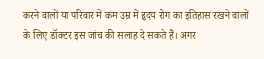करने वालों या परिवार में कम उम्र में हृदय रोग का इतिहास रखने वालों के लिए डॉक्टर इस जांच की सलाह दे सकते हैं। अगर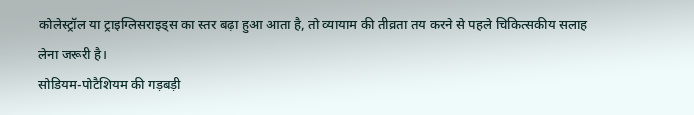कोलेस्ट्रॉल या ट्राइग्लिसराइड्स का स्तर बढ़ा हुआ आता है, तो व्यायाम की तीव्रता तय करने से पहले चिकित्सकीय सलाह लेना जरूरी है।
सोडियम-पोटैशियम की गड़बड़ी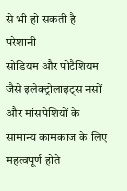से भी हो सकती है परेशानी
सोडियम और पोटैशियम जैसे इलेक्ट्रोलाइट्स नसों और मांसपेशियों के सामान्य कामकाज के लिए महत्वपूर्ण होते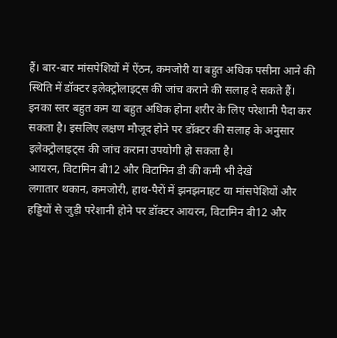हैं। बार-बार मांसपेशियों में ऐंठन, कमजोरी या बहुत अधिक पसीना आने की स्थिति में डॉक्टर इलेक्ट्रोलाइट्स की जांच कराने की सलाह दे सकते हैं।
इनका स्तर बहुत कम या बहुत अधिक होना शरीर के लिए परेशानी पैदा कर सकता है। इसलिए लक्षण मौजूद होने पर डॉक्टर की सलाह के अनुसार इलेक्ट्रोलाइट्स की जांच कराना उपयोगी हो सकता है।
आयरन, विटामिन बी12 और विटामिन डी की कमी भी देखें
लगातार थकान, कमजोरी, हाथ-पैरों में झनझनाहट या मांसपेशियों और हड्डियों से जुड़ी परेशानी होने पर डॉक्टर आयरन, विटामिन बी12 और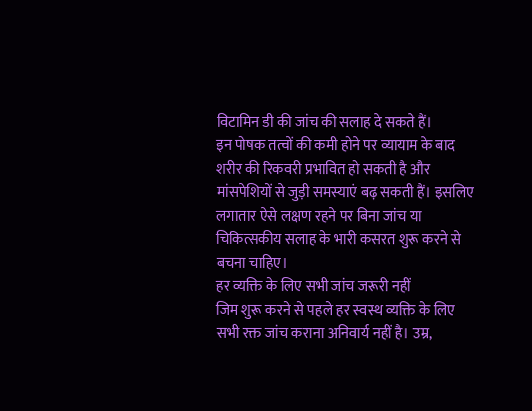विटामिन डी की जांच की सलाह दे सकते हैं।
इन पोषक तत्वों की कमी होने पर व्यायाम के बाद शरीर की रिकवरी प्रभावित हो सकती है और मांसपेशियों से जुड़ी समस्याएं बढ़ सकती हैं। इसलिए लगातार ऐसे लक्षण रहने पर बिना जांच या चिकित्सकीय सलाह के भारी कसरत शुरू करने से बचना चाहिए।
हर व्यक्ति के लिए सभी जांच जरूरी नहीं
जिम शुरू करने से पहले हर स्वस्थ व्यक्ति के लिए सभी रक्त जांच कराना अनिवार्य नहीं है। उम्र,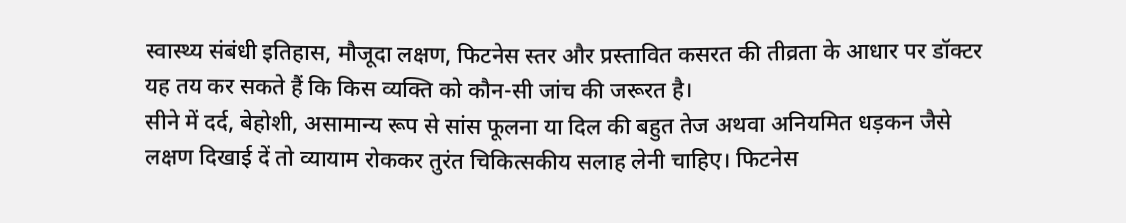स्वास्थ्य संबंधी इतिहास, मौजूदा लक्षण, फिटनेस स्तर और प्रस्तावित कसरत की तीव्रता के आधार पर डॉक्टर यह तय कर सकते हैं कि किस व्यक्ति को कौन-सी जांच की जरूरत है।
सीने में दर्द, बेहोशी, असामान्य रूप से सांस फूलना या दिल की बहुत तेज अथवा अनियमित धड़कन जैसे लक्षण दिखाई दें तो व्यायाम रोककर तुरंत चिकित्सकीय सलाह लेनी चाहिए। फिटनेस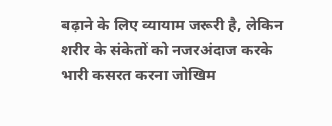बढ़ाने के लिए व्यायाम जरूरी है, लेकिन शरीर के संकेतों को नजरअंदाज करके भारी कसरत करना जोखिम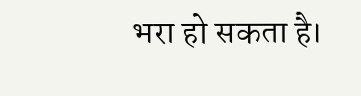भरा हो सकता है।